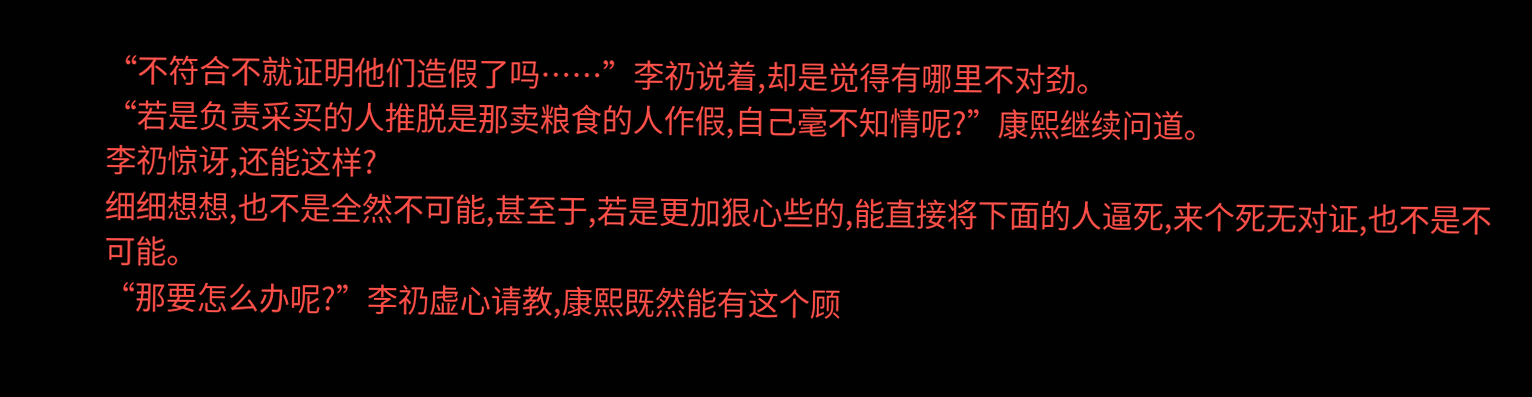“不符合不就证明他们造假了吗……”李礽说着,却是觉得有哪里不对劲。
“若是负责采买的人推脱是那卖粮食的人作假,自己毫不知情呢?”康熙继续问道。
李礽惊讶,还能这样?
细细想想,也不是全然不可能,甚至于,若是更加狠心些的,能直接将下面的人逼死,来个死无对证,也不是不可能。
“那要怎么办呢?”李礽虚心请教,康熙既然能有这个顾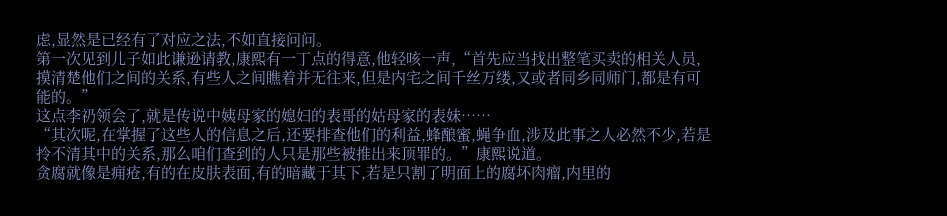虑,显然是已经有了对应之法,不如直接问问。
第一次见到儿子如此谦逊请教,康熙有一丁点的得意,他轻咳一声,“首先应当找出整笔买卖的相关人员,摸清楚他们之间的关系,有些人之间瞧着并无往来,但是内宅之间千丝万缕,又或者同乡同师门,都是有可能的。”
这点李礽领会了,就是传说中姨母家的媳妇的表哥的姑母家的表妹……
“其次呢,在掌握了这些人的信息之后,还要排查他们的利益,蜂酿蜜,蝇争血,涉及此事之人必然不少,若是拎不清其中的关系,那么咱们查到的人只是那些被推出来顶罪的。”康熙说道。
贪腐就像是痈疮,有的在皮肤表面,有的暗藏于其下,若是只割了明面上的腐坏肉瘤,内里的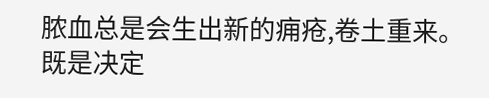脓血总是会生出新的痈疮,卷土重来。
既是决定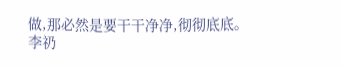做,那必然是要干干净净,彻彻底底。
李礽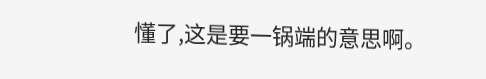懂了,这是要一锅端的意思啊。